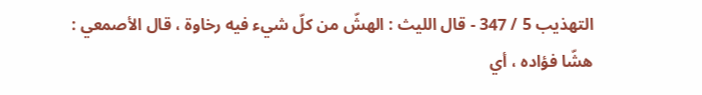التهذيب 5 / 347 - قال الليث : الهشّ من كلّ شيء فيه رخاوة ، قال الأصمعي : هشّا فؤاده ، أي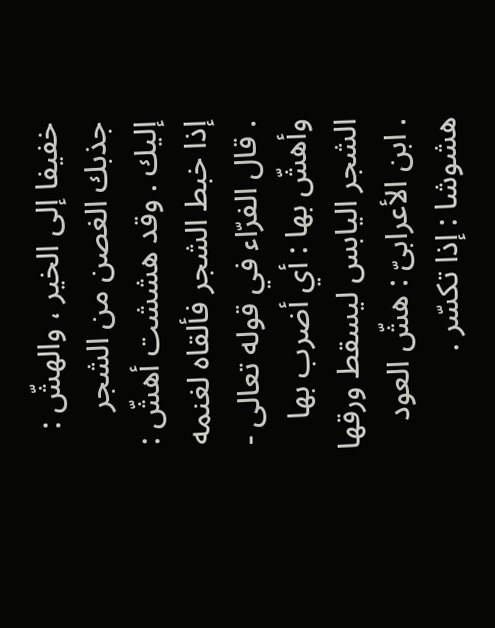خفيفا إلى الخير ، والهشّ : جذبك الغصن من الشجر إليك . وقد هششت أهشّ : إذا خبط الشجر فألقاه لغنمه . قال الفرّاء في قوله تعالى - وأهشّ بها : أي أضرب بها الشجر اليابس ليسقط ورقها . ابن الأعرابىّ : هشّ العود هشوشا : إذا تكسّر .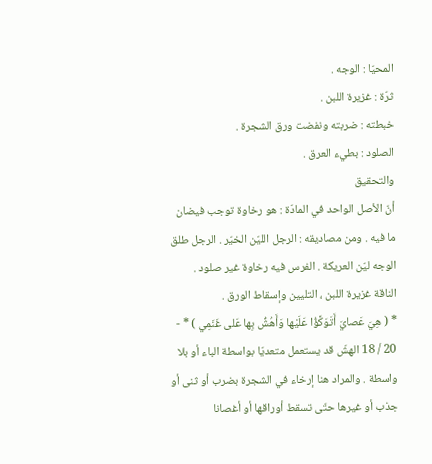المحيّا : الوجه .
ثرّة : غزيرة اللبن .
خبطته : ضربته ونفضت ورق الشجرة .
الصلود : بطيء العرق .
والتحقيق
أنّ الأصل الواحد في المادّة : هو رخاوة توجب فيضان ما فيه . ومن مصاديقه : الرجل الليّن الخيّر . الرجل طلق الوجه ليّن العريكة . الفرس فيه رخاوة غير صلود . الناقة غزيرة اللبن ، التليين وإسقاط الورق .
* ( هِيَ عَصايَ أَتَوَكَّؤُا عَلَيْها وَأَهُشُّ بِها عَلى غَنَمِي ) * - 20 / 18 الهشّ قد يستعمل متعديّا بواسطة الباء أو بلا واسطة . والمراد هنا إرخاء في الشجرة بضرب أو ثنى أو جذب أو غيرها حتّى تسقط أوراقها أو أغصانا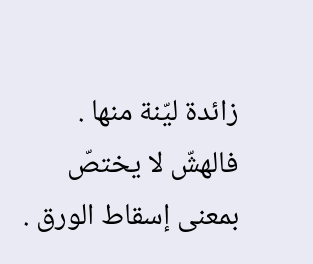زائدة ليّنة منها .
فالهشّ لا يختصّ بمعنى إسقاط الورق .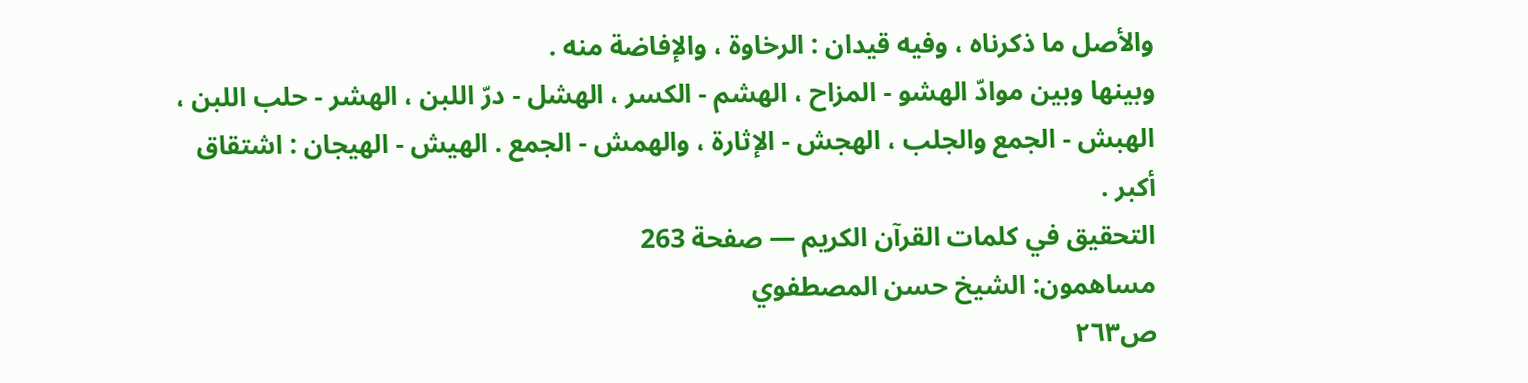والأصل ما ذكرناه ، وفيه قيدان : الرخاوة ، والإفاضة منه .
وبينها وبين موادّ الهشو - المزاح ، الهشم - الكسر ، الهشل - درّ اللبن ، الهشر - حلب اللبن ، الهبش - الجمع والجلب ، الهجش - الإثارة ، والهمش - الجمع . الهيش - الهيجان : اشتقاق أكبر .
التحقيق في كلمات القرآن الكريم — صفحة 263
مساهمون: الشيخ حسن المصطفوي
ص٢٦٣